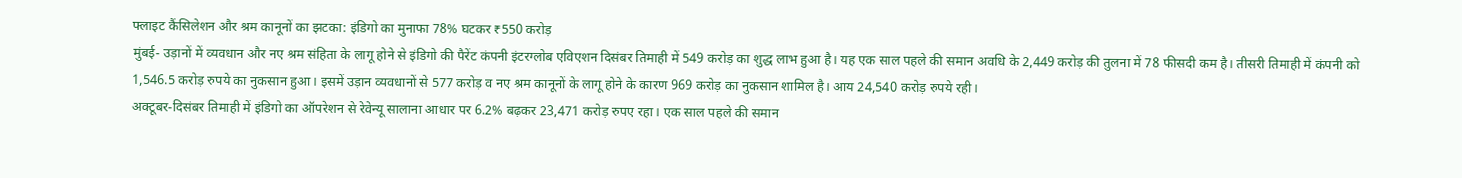फ्लाइट कैंसिलेशन और श्रम कानूनों का झटका: इंडिगो का मुनाफा 78% घटकर ₹550 करोड़
मुंबई- उड़ानों में व्यवधान और नए श्रम संहिता के लागू होने से इंडिगो की पैरेंट कंपनी इंटरग्लोब एविएशन दिसंबर तिमाही में 549 करोड़ का शुद्ध लाभ हुआ है। यह एक साल पहले की समान अवधि के 2,449 करोड़ की तुलना में 78 फीसदी कम है। तीसरी तिमाही में कंपनी को 1,546.5 करोड़ रुपये का नुकसान हुआ। इसमें उड़ान व्यवधानों से 577 करोड़ व नए श्रम कानूनों के लागू होने के कारण 969 करोड़ का नुकसान शामिल है। आय 24,540 करोड़ रुपये रही।
अक्टूबर-दिसंबर तिमाही में इंडिगो का ऑपरेशन से रेवेन्यू सालाना आधार पर 6.2% बढ़कर 23,471 करोड़ रुपए रहा। एक साल पहले की समान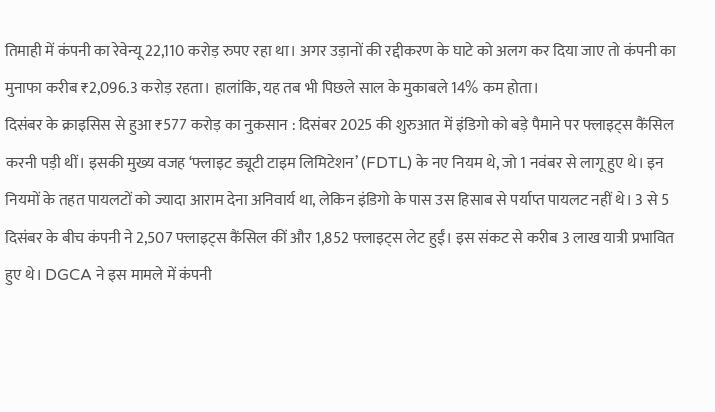तिमाही में कंपनी का रेवेन्यू 22,110 करोड़ रुपए रहा था। अगर उड़ानों की रद्दीकरण के घाटे को अलग कर दिया जाए तो कंपनी का मुनाफा करीब ₹2,096.3 करोड़ रहता। हालांकि, यह तब भी पिछले साल के मुकाबले 14% कम होता।
दिसंबर के क्राइसिस से हुआ ₹577 करोड़ का नुकसान : दिसंबर 2025 की शुरुआत में इंडिगो को बड़े पैमाने पर फ्लाइट्स कैंसिल करनी पड़ी थीं। इसकी मुख्य वजह ‘फ्लाइट ड्यूटी टाइम लिमिटेशन’ (FDTL) के नए नियम थे, जो 1 नवंबर से लागू हुए थे। इन नियमों के तहत पायलटों को ज्यादा आराम देना अनिवार्य था, लेकिन इंडिगो के पास उस हिसाब से पर्याप्त पायलट नहीं थे। 3 से 5 दिसंबर के बीच कंपनी ने 2,507 फ्लाइट्स कैंसिल कीं और 1,852 फ्लाइट्स लेट हुईं। इस संकट से करीब 3 लाख यात्री प्रभावित हुए थे। DGCA ने इस मामले में कंपनी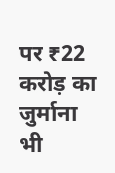पर ₹22 करोड़ का जुर्माना भी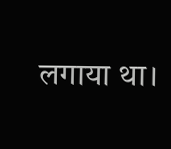लगाया था।